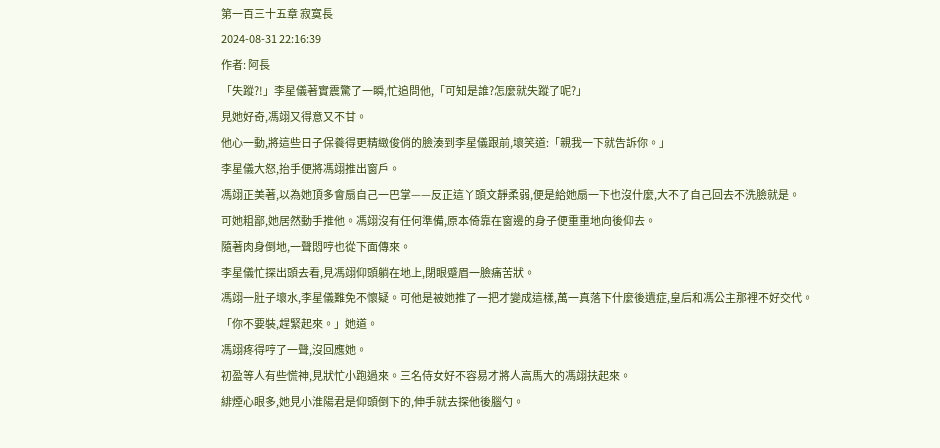第一百三十五章 寂寞長
2024-08-31 22:16:39
作者: 阿長
「失蹤?!」李星儀著實震驚了一瞬,忙追問他,「可知是誰?怎麼就失蹤了呢?」
見她好奇,馮翊又得意又不甘。
他心一動,將這些日子保養得更精緻俊俏的臉湊到李星儀跟前,壞笑道:「親我一下就告訴你。」
李星儀大怒,抬手便將馮翊推出窗戶。
馮翊正美著,以為她頂多會扇自己一巴掌——反正這丫頭文靜柔弱,便是給她扇一下也沒什麼,大不了自己回去不洗臉就是。
可她粗鄙,她居然動手推他。馮翊沒有任何準備,原本倚靠在窗邊的身子便重重地向後仰去。
隨著肉身倒地,一聲悶哼也從下面傳來。
李星儀忙探出頭去看,見馮翊仰頭躺在地上,閉眼蹙眉一臉痛苦狀。
馮翊一肚子壞水,李星儀難免不懷疑。可他是被她推了一把才變成這樣,萬一真落下什麼後遺症,皇后和馮公主那裡不好交代。
「你不要裝,趕緊起來。」她道。
馮翊疼得哼了一聲,沒回應她。
初盈等人有些慌神,見狀忙小跑過來。三名侍女好不容易才將人高馬大的馮翊扶起來。
緋煙心眼多,她見小淮陽君是仰頭倒下的,伸手就去探他後腦勺。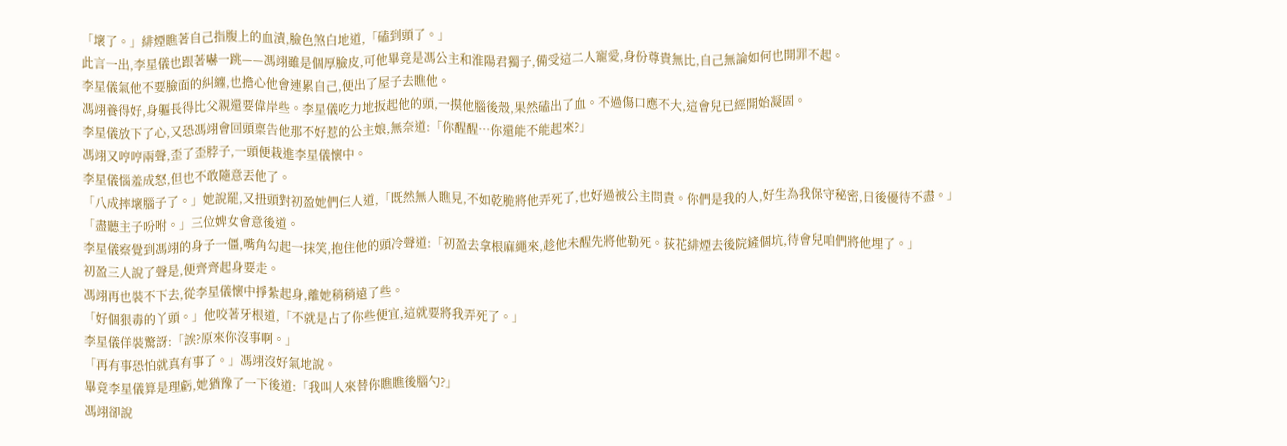「壞了。」緋煙瞧著自己指腹上的血漬,臉色煞白地道,「磕到頭了。」
此言一出,李星儀也跟著嚇一跳——馮翊雖是個厚臉皮,可他畢竟是馮公主和淮陽君獨子,備受這二人寵愛,身份尊貴無比,自己無論如何也開罪不起。
李星儀氣他不要臉面的糾纏,也擔心他會連累自己,便出了屋子去瞧他。
馮翊養得好,身軀長得比父親還要偉岸些。李星儀吃力地扳起他的頭,一摸他腦後殼,果然磕出了血。不過傷口應不大,這會兒已經開始凝固。
李星儀放下了心,又恐馮翊會回頭稟告他那不好惹的公主娘,無奈道:「你醒醒…你還能不能起來?」
馮翊又哼哼兩聲,歪了歪脖子,一頭便栽進李星儀懷中。
李星儀惱羞成怒,但也不敢隨意丟他了。
「八成摔壞腦子了。」她說罷,又扭頭對初盈她們仨人道,「既然無人瞧見,不如乾脆將他弄死了,也好過被公主問責。你們是我的人,好生為我保守秘密,日後優待不盡。」
「盡聽主子吩咐。」三位婢女會意後道。
李星儀察覺到馮翊的身子一僵,嘴角勾起一抹笑,抱住他的頭冷聲道:「初盈去拿根麻繩來,趁他未醒先將他勒死。荻花緋煙去後院鏟個坑,待會兒咱們將他埋了。」
初盈三人說了聲是,便齊齊起身要走。
馮翊再也裝不下去,從李星儀懷中掙紮起身,離她稍稍遠了些。
「好個狠毒的丫頭。」他咬著牙根道,「不就是占了你些便宜,這就要將我弄死了。」
李星儀佯裝驚訝:「誒?原來你沒事啊。」
「再有事恐怕就真有事了。」馮翊沒好氣地說。
畢竟李星儀算是理虧,她猶豫了一下後道:「我叫人來替你瞧瞧後腦勺?」
馮翊卻說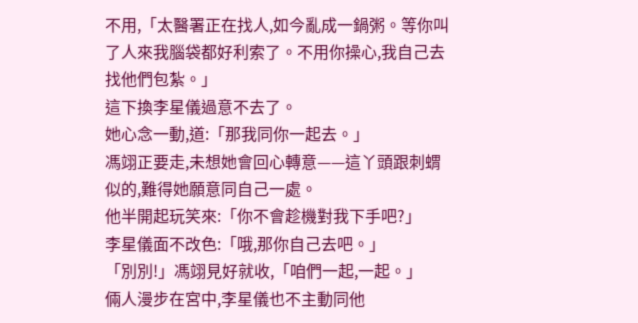不用,「太醫署正在找人,如今亂成一鍋粥。等你叫了人來我腦袋都好利索了。不用你操心,我自己去找他們包紮。」
這下換李星儀過意不去了。
她心念一動,道:「那我同你一起去。」
馮翊正要走,未想她會回心轉意——這丫頭跟刺蝟似的,難得她願意同自己一處。
他半開起玩笑來:「你不會趁機對我下手吧?」
李星儀面不改色:「哦,那你自己去吧。」
「別別!」馮翊見好就收,「咱們一起,一起。」
倆人漫步在宮中,李星儀也不主動同他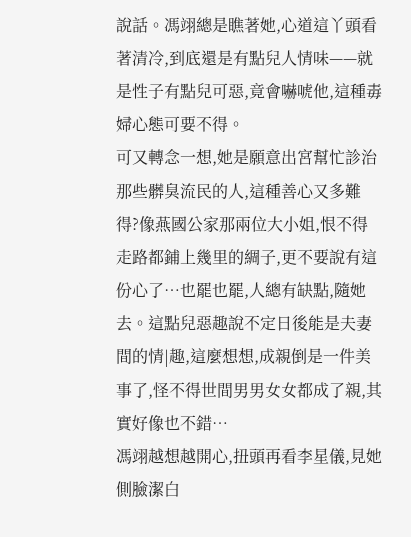說話。馮翊總是瞧著她,心道這丫頭看著清冷,到底還是有點兒人情味——就是性子有點兒可惡,竟會嚇唬他,這種毒婦心態可要不得。
可又轉念一想,她是願意出宮幫忙診治那些髒臭流民的人,這種善心又多難得?像燕國公家那兩位大小姐,恨不得走路都鋪上幾里的綢子,更不要說有這份心了…也罷也罷,人總有缺點,隨她去。這點兒惡趣說不定日後能是夫妻間的情|趣,這麼想想,成親倒是一件美事了,怪不得世間男男女女都成了親,其實好像也不錯…
馮翊越想越開心,扭頭再看李星儀,見她側臉潔白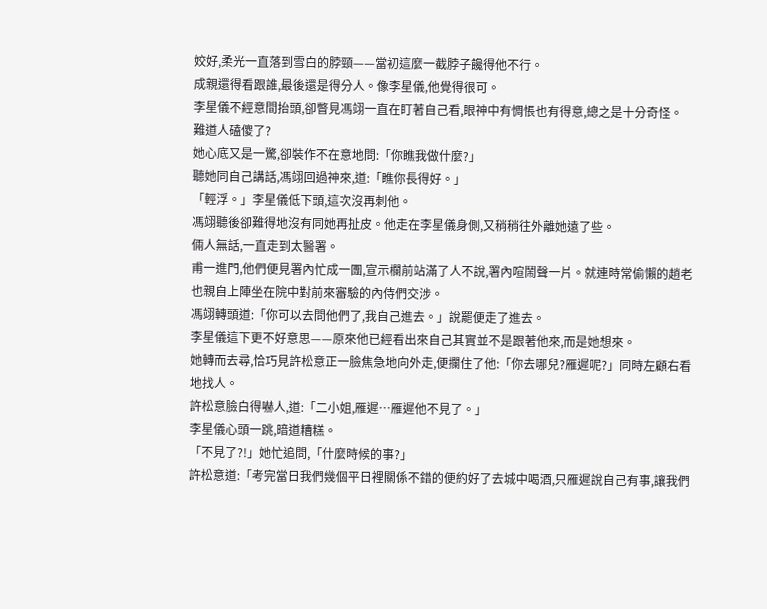姣好,柔光一直落到雪白的脖頸——當初這麼一截脖子饞得他不行。
成親還得看跟誰,最後還是得分人。像李星儀,他覺得很可。
李星儀不經意間抬頭,卻瞥見馮翊一直在盯著自己看,眼神中有惆悵也有得意,總之是十分奇怪。
難道人磕傻了?
她心底又是一驚,卻裝作不在意地問:「你瞧我做什麼?」
聽她同自己講話,馮翊回過神來,道:「瞧你長得好。」
「輕浮。」李星儀低下頭,這次沒再刺他。
馮翊聽後卻難得地沒有同她再扯皮。他走在李星儀身側,又稍稍往外離她遠了些。
倆人無話,一直走到太醫署。
甫一進門,他們便見署內忙成一團,宣示欄前站滿了人不說,署內喧鬧聲一片。就連時常偷懶的趙老也親自上陣坐在院中對前來審驗的內侍們交涉。
馮翊轉頭道:「你可以去問他們了,我自己進去。」說罷便走了進去。
李星儀這下更不好意思——原來他已經看出來自己其實並不是跟著他來,而是她想來。
她轉而去尋,恰巧見許松意正一臉焦急地向外走,便攔住了他:「你去哪兒?雁遲呢?」同時左顧右看地找人。
許松意臉白得嚇人,道:「二小姐,雁遲…雁遲他不見了。」
李星儀心頭一跳,暗道糟糕。
「不見了?!」她忙追問,「什麼時候的事?」
許松意道:「考完當日我們幾個平日裡關係不錯的便約好了去城中喝酒,只雁遲說自己有事,讓我們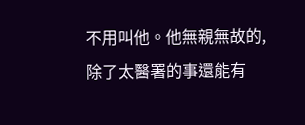不用叫他。他無親無故的,除了太醫署的事還能有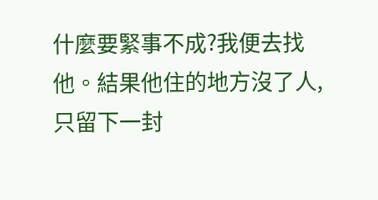什麼要緊事不成?我便去找他。結果他住的地方沒了人,只留下一封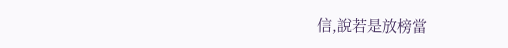信,說若是放榜當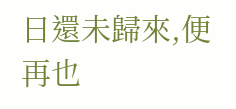日還未歸來,便再也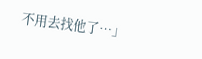不用去找他了…」